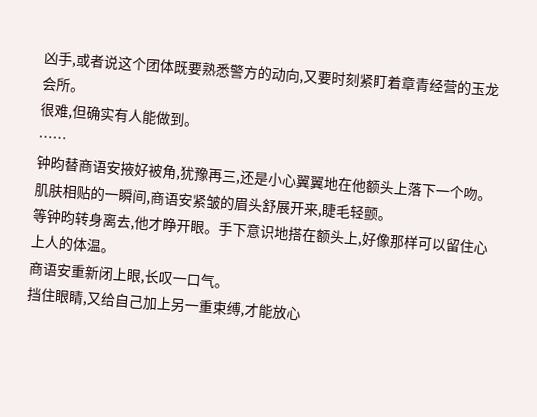凶手,或者说这个团体既要熟悉警方的动向,又要时刻紧盯着章青经营的玉龙会所。
很难,但确实有人能做到。
……
钟昀替商语安掖好被角,犹豫再三,还是小心翼翼地在他额头上落下一个吻。
肌肤相贴的一瞬间,商语安紧皱的眉头舒展开来,睫毛轻颤。
等钟昀转身离去,他才睁开眼。手下意识地搭在额头上,好像那样可以留住心上人的体温。
商语安重新闭上眼,长叹一口气。
挡住眼睛,又给自己加上另一重束缚,才能放心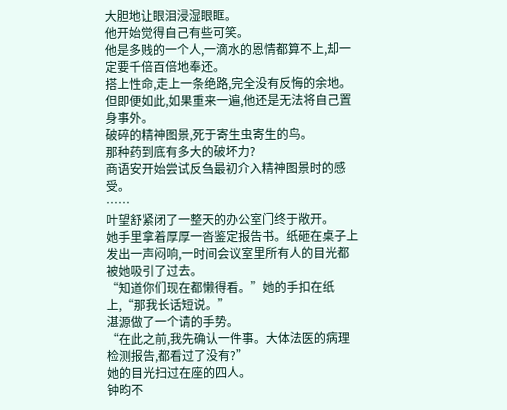大胆地让眼泪浸湿眼眶。
他开始觉得自己有些可笑。
他是多贱的一个人,一滴水的恩情都算不上,却一定要千倍百倍地奉还。
搭上性命,走上一条绝路,完全没有反悔的余地。
但即便如此,如果重来一遍,他还是无法将自己置身事外。
破碎的精神图景,死于寄生虫寄生的鸟。
那种药到底有多大的破坏力?
商语安开始尝试反刍最初介入精神图景时的感受。
……
叶望舒紧闭了一整天的办公室门终于敞开。
她手里拿着厚厚一沓鉴定报告书。纸砸在桌子上发出一声闷响,一时间会议室里所有人的目光都被她吸引了过去。
“知道你们现在都懒得看。”她的手扣在纸上,“那我长话短说。”
湛源做了一个请的手势。
“在此之前,我先确认一件事。大体法医的病理检测报告,都看过了没有?”
她的目光扫过在座的四人。
钟昀不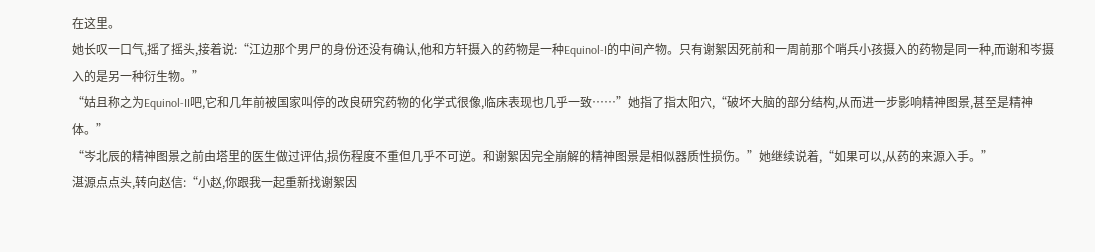在这里。
她长叹一口气,摇了摇头,接着说:“江边那个男尸的身份还没有确认,他和方轩摄入的药物是一种Equinol-I的中间产物。只有谢絮因死前和一周前那个哨兵小孩摄入的药物是同一种,而谢和岑摄入的是另一种衍生物。”
“姑且称之为Equinol-II吧,它和几年前被国家叫停的改良研究药物的化学式很像,临床表现也几乎一致……”她指了指太阳穴,“破坏大脑的部分结构,从而进一步影响精神图景,甚至是精神体。”
“岑北辰的精神图景之前由塔里的医生做过评估,损伤程度不重但几乎不可逆。和谢絮因完全崩解的精神图景是相似器质性损伤。”她继续说着,“如果可以,从药的来源入手。”
湛源点点头,转向赵信:“小赵,你跟我一起重新找谢絮因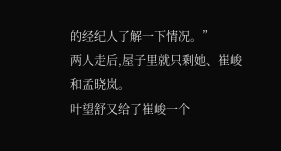的经纪人了解一下情况。”
两人走后,屋子里就只剩她、崔峻和孟晓岚。
叶望舒又给了崔峻一个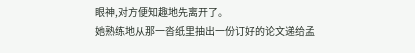眼神,对方便知趣地先离开了。
她熟练地从那一沓纸里抽出一份订好的论文递给孟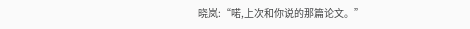晓岚:“喏,上次和你说的那篇论文。”